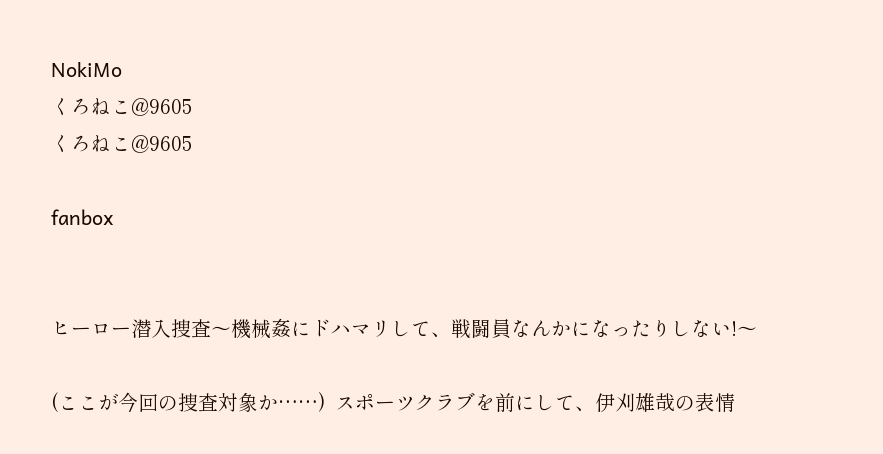NokiMo
くろねこ@9605
くろねこ@9605

fanbox


ヒーロー潜入捜査〜機械姦にドハマリして、戦闘員なんかになったりしない!〜

(ここが今回の捜査対象か……)  スポーツクラブを前にして、伊刈雄哉の表情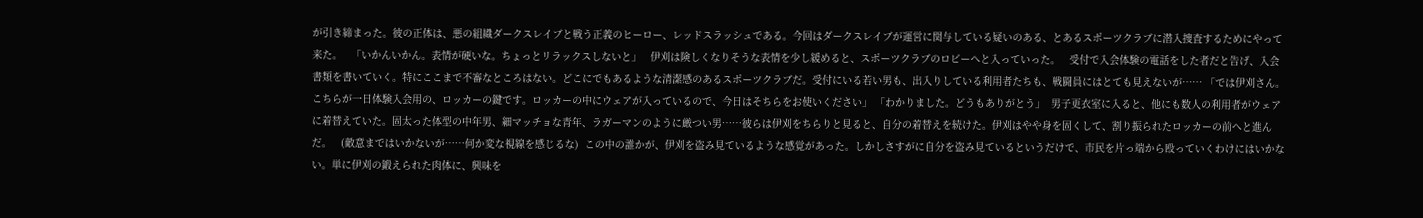が引き締まった。彼の正体は、悪の組織ダークスレイブと戦う正義のヒーロー、レッドスラッシュである。今回はダークスレイブが運営に関与している疑いのある、とあるスポーツクラブに潜入捜査するためにやって来た。   「いかんいかん。表情が硬いな。ちょっとリラックスしないと」   伊刈は険しくなりそうな表情を少し緩めると、スポーツクラブのロビーへと入っていった。   受付で入会体験の電話をした者だと告げ、入会書類を書いていく。特にここまで不審なところはない。どこにでもあるような清潔感のあるスポーツクラブだ。受付にいる若い男も、出入りしている利用者たちも、戦闘員にはとても見えないが…… 「では伊刈さん。こちらが一日体験入会用の、ロッカーの鍵です。ロッカーの中にウェアが入っているので、今日はそちらをお使いください」 「わかりました。どうもありがとう」  男子更衣室に入ると、他にも数人の利用者がウェアに着替えていた。固太った体型の中年男、細マッチョな青年、ラガーマンのように厳つい男……彼らは伊刈をちらりと見ると、自分の着替えを続けた。伊刈はやや身を固くして、割り振られたロッカーの前へと進んだ。   (敵意まではいかないが……何か変な視線を感じるな)  この中の誰かが、伊刈を盗み見ているような感覚があった。しかしさすがに自分を盗み見ているというだけで、市民を片っ端から殴っていくわけにはいかない。単に伊刈の鍛えられた肉体に、興味を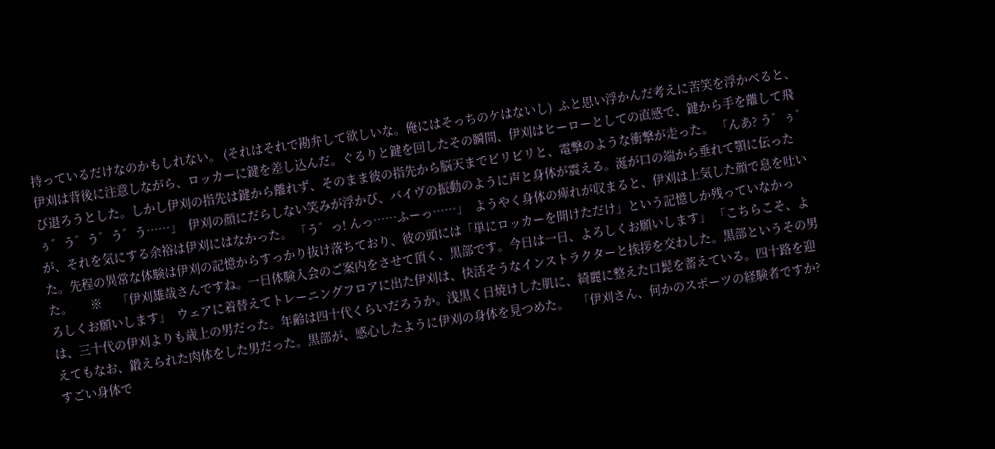持っているだけなのかもしれない。 (それはそれで勘弁して欲しいな。俺にはそっちのケはないし)  ふと思い浮かんだ考えに苦笑を浮かべると、伊刈は背後に注意しながら、ロッカーに鍵を差し込んだ。ぐるりと鍵を回したその瞬間、伊刈はヒーローとしての直感で、鍵から手を離して飛び退ろうとした。しかし伊刈の指先は鍵から離れず、そのまま彼の指先から脳天までビリビリと、電撃のような衝撃が走った。 「んあ? う゛ぅ゛ぅ゛う゛う゛う゛う……」  伊刈の顔にだらしない笑みが浮かび、バイヴの振動のように声と身体が震える。涎が口の端から垂れて顎に伝ったが、それを気にする余裕は伊刈にはなかった。 「う゛っ! んっ……ふーっ……」  ようやく身体の痺れが収まると、伊刈は上気した顔で息を吐いた。先程の異常な体験は伊刈の記憶からすっかり抜け落ちており、彼の頭には「単にロッカーを開けただけ」という記憶しか残っていなかった。      ※     「伊刈雄哉さんですね。一日体験入会のご案内をさせて頂く、黒部です。今日は一日、よろしくお願いします」 「こちらこそ、よろしくお願いします」  ウェアに着替えてトレーニングフロアに出た伊刈は、快活そうなインストラクターと挨拶を交わした。黒部というその男は、三十代の伊刈よりも歳上の男だった。年齢は四十代くらいだろうか。浅黒く日焼けした肌に、綺麗に整えた口髭を蓄えている。四十路を迎えてもなお、鍛えられた肉体をした男だった。黒部が、感心したように伊刈の身体を見つめた。   「伊刈さん、何かのスポーツの経験者ですか? すごい身体で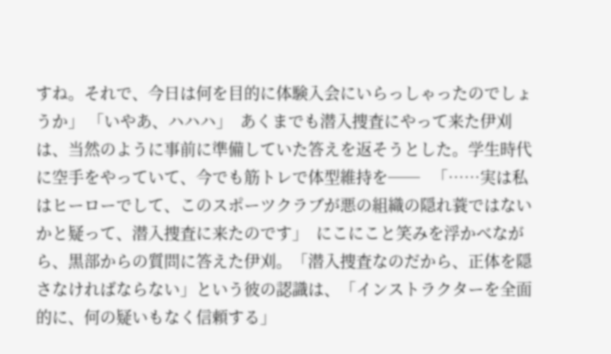すね。それで、今日は何を目的に体験入会にいらっしゃったのでしょうか」 「いやあ、ハハハ」  あくまでも潜入捜査にやって来た伊刈は、当然のように事前に準備していた答えを返そうとした。学生時代に空手をやっていて、今でも筋トレで体型維持を──   「……実は私はヒーローでして、このスポーツクラブが悪の組織の隠れ蓑ではないかと疑って、潜入捜査に来たのです」  にこにこと笑みを浮かべながら、黒部からの質問に答えた伊刈。「潜入捜査なのだから、正体を隠さなければならない」という彼の認識は、「インストラクターを全面的に、何の疑いもなく信頼する」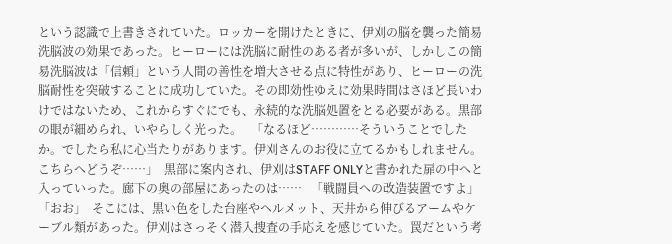という認識で上書きされていた。ロッカーを開けたときに、伊刈の脳を襲った簡易洗脳波の効果であった。ヒーローには洗脳に耐性のある者が多いが、しかしこの簡易洗脳波は「信頼」という人間の善性を増大させる点に特性があり、ヒーローの洗脳耐性を突破することに成功していた。その即効性ゆえに効果時間はさほど長いわけではないため、これからすぐにでも、永続的な洗脳処置をとる必要がある。黒部の眼が細められ、いやらしく光った。   「なるほど…………そういうことでしたか。でしたら私に心当たりがあります。伊刈さんのお役に立てるかもしれません。こちらへどうぞ……」  黒部に案内され、伊刈はSTAFF ONLYと書かれた扉の中へと入っていった。廊下の奥の部屋にあったのは……   「戦闘員への改造装置ですよ」 「おお」  そこには、黒い色をした台座やヘルメット、天井から伸びるアームやケーブル類があった。伊刈はさっそく潜入捜査の手応えを感じていた。罠だという考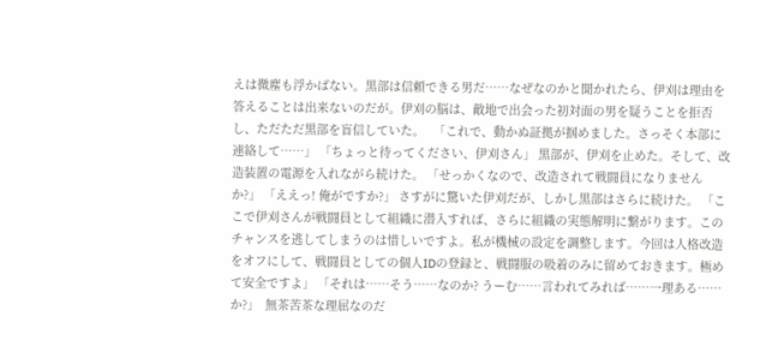えは微塵も浮かばない。黒部は信頼できる男だ……なぜなのかと聞かれたら、伊刈は理由を答えることは出来ないのだが。伊刈の脳は、敵地で出会った初対面の男を疑うことを拒否し、ただただ黒部を盲信していた。   「これで、動かぬ証拠が掴めました。さっそく本部に連絡して……」 「ちょっと待ってください、伊刈さん」 黒部が、伊刈を止めた。そして、改造装置の電源を入れながら続けた。 「せっかくなので、改造されて戦闘員になりませんか?」 「ええっ! 俺がですか?」 さすがに驚いた伊刈だが、しかし黒部はさらに続けた。 「ここで伊刈さんが戦闘員として組織に潜入すれば、さらに組織の実態解明に繋がります。このチャンスを逃してしまうのは惜しいですよ。私が機械の設定を調整します。今回は人格改造をオフにして、戦闘員としての個人IDの登録と、戦闘服の吸着のみに留めておきます。極めて安全ですよ」 「それは……そう……なのか? うーむ……言われてみれば……一理ある……か?」  無茶苦茶な理屈なのだ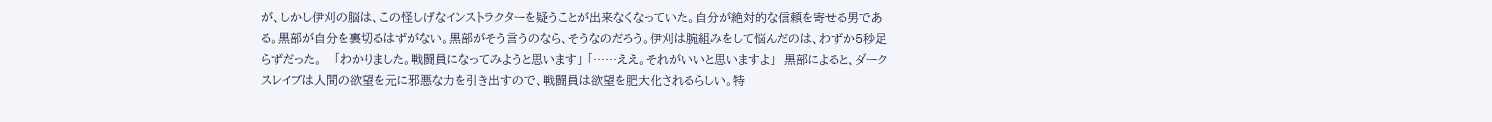が、しかし伊刈の脳は、この怪しげなインストラクターを疑うことが出来なくなっていた。自分が絶対的な信頼を寄せる男である。黒部が自分を裏切るはずがない。黒部がそう言うのなら、そうなのだろう。伊刈は腕組みをして悩んだのは、わずか5秒足らずだった。   「わかりました。戦闘員になってみようと思います」 「……ええ。それがいいと思いますよ」  黒部によると、ダークスレイブは人間の欲望を元に邪悪な力を引き出すので、戦闘員は欲望を肥大化されるらしい。特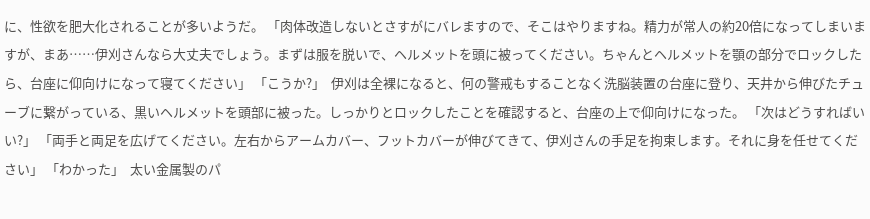に、性欲を肥大化されることが多いようだ。 「肉体改造しないとさすがにバレますので、そこはやりますね。精力が常人の約20倍になってしまいますが、まあ……伊刈さんなら大丈夫でしょう。まずは服を脱いで、ヘルメットを頭に被ってください。ちゃんとヘルメットを顎の部分でロックしたら、台座に仰向けになって寝てください」 「こうか?」  伊刈は全裸になると、何の警戒もすることなく洗脳装置の台座に登り、天井から伸びたチューブに繋がっている、黒いヘルメットを頭部に被った。しっかりとロックしたことを確認すると、台座の上で仰向けになった。 「次はどうすればいい?」 「両手と両足を広げてください。左右からアームカバー、フットカバーが伸びてきて、伊刈さんの手足を拘束します。それに身を任せてください」 「わかった」  太い金属製のパ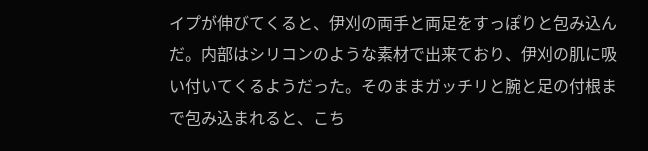イプが伸びてくると、伊刈の両手と両足をすっぽりと包み込んだ。内部はシリコンのような素材で出来ており、伊刈の肌に吸い付いてくるようだった。そのままガッチリと腕と足の付根まで包み込まれると、こち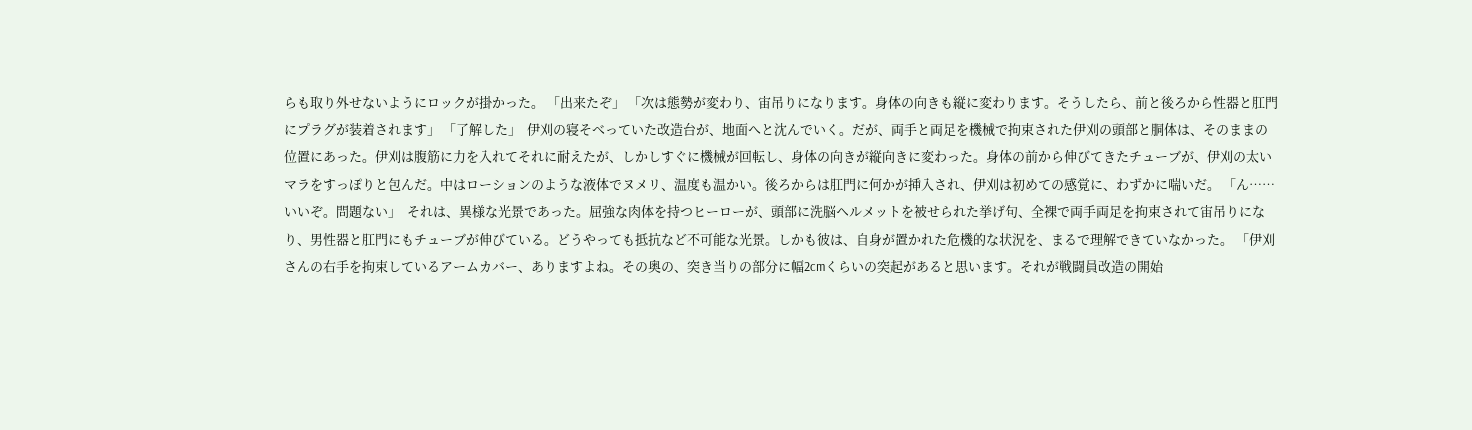らも取り外せないようにロックが掛かった。 「出来たぞ」 「次は態勢が変わり、宙吊りになります。身体の向きも縦に変わります。そうしたら、前と後ろから性器と肛門にプラグが装着されます」 「了解した」  伊刈の寝そべっていた改造台が、地面へと沈んでいく。だが、両手と両足を機械で拘束された伊刈の頭部と胴体は、そのままの位置にあった。伊刈は腹筋に力を入れてそれに耐えたが、しかしすぐに機械が回転し、身体の向きが縦向きに変わった。身体の前から伸びてきたチューブが、伊刈の太いマラをすっぽりと包んだ。中はローションのような液体でヌメリ、温度も温かい。後ろからは肛門に何かが挿入され、伊刈は初めての感覚に、わずかに喘いだ。 「ん……いいぞ。問題ない」  それは、異様な光景であった。屈強な肉体を持つヒーローが、頭部に洗脳ヘルメットを被せられた挙げ句、全裸で両手両足を拘束されて宙吊りになり、男性器と肛門にもチューブが伸びている。どうやっても抵抗など不可能な光景。しかも彼は、自身が置かれた危機的な状況を、まるで理解できていなかった。 「伊刈さんの右手を拘束しているアームカバー、ありますよね。その奥の、突き当りの部分に幅2cmくらいの突起があると思います。それが戦闘員改造の開始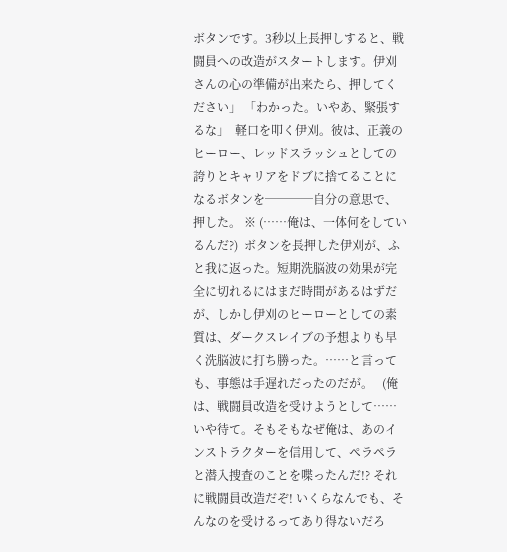ボタンです。3秒以上長押しすると、戦闘員への改造がスタートします。伊刈さんの心の準備が出来たら、押してください」 「わかった。いやあ、緊張するな」  軽口を叩く伊刈。彼は、正義のヒーロー、レッドスラッシュとしての誇りとキャリアをドブに捨てることになるボタンを────自分の意思で、押した。 ※ (……俺は、一体何をしているんだ?)  ボタンを長押した伊刈が、ふと我に返った。短期洗脳波の効果が完全に切れるにはまだ時間があるはずだが、しかし伊刈のヒーローとしての素質は、ダークスレイブの予想よりも早く洗脳波に打ち勝った。……と言っても、事態は手遅れだったのだが。   (俺は、戦闘員改造を受けようとして……いや待て。そもそもなぜ俺は、あのインストラクターを信用して、ペラペラと潜入捜査のことを喋ったんだ!? それに戦闘員改造だぞ! いくらなんでも、そんなのを受けるってあり得ないだろ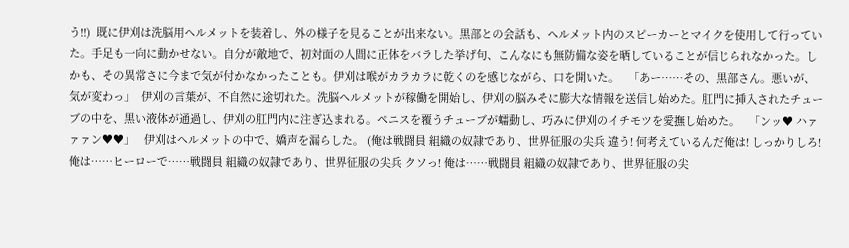う!!)  既に伊刈は洗脳用ヘルメットを装着し、外の様子を見ることが出来ない。黒部との会話も、ヘルメット内のスピーカーとマイクを使用して行っていた。手足も一向に動かせない。自分が敵地で、初対面の人間に正体をバラした挙げ句、こんなにも無防備な姿を晒していることが信じられなかった。しかも、その異常さに今まで気が付かなかったことも。伊刈は喉がカラカラに乾くのを感じながら、口を開いた。   「あー……その、黒部さん。悪いが、気が変わっ」  伊刈の言葉が、不自然に途切れた。洗脳ヘルメットが稼働を開始し、伊刈の脳みそに膨大な情報を送信し始めた。肛門に挿入されたチューブの中を、黒い液体が通過し、伊刈の肛門内に注ぎ込まれる。ペニスを覆うチューブが蠕動し、巧みに伊刈のイチモツを愛撫し始めた。   「ンッ♥ ハァァァン♥♥」   伊刈はヘルメットの中で、嬌声を漏らした。 (俺は戦闘員 組織の奴隷であり、世界征服の尖兵 違う! 何考えているんだ俺は! しっかりしろ! 俺は……ヒーローで……戦闘員 組織の奴隷であり、世界征服の尖兵 クソっ! 俺は……戦闘員 組織の奴隷であり、世界征服の尖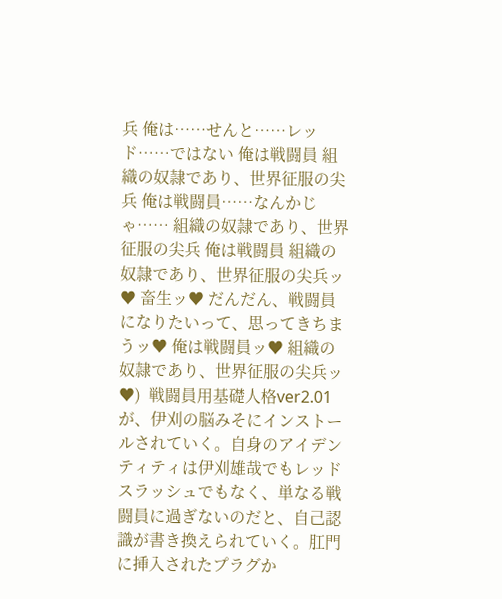兵 俺は……せんと……レッド……ではない 俺は戦闘員 組織の奴隷であり、世界征服の尖兵 俺は戦闘員……なんかじゃ…… 組織の奴隷であり、世界征服の尖兵 俺は戦闘員 組織の奴隷であり、世界征服の尖兵ッ♥ 畜生ッ♥ だんだん、戦闘員になりたいって、思ってきちまうッ♥ 俺は戦闘員ッ♥ 組織の奴隷であり、世界征服の尖兵ッ♥)  戦闘員用基礎人格ver2.01が、伊刈の脳みそにインストールされていく。自身のアイデンティティは伊刈雄哉でもレッドスラッシュでもなく、単なる戦闘員に過ぎないのだと、自己認識が書き換えられていく。肛門に挿入されたプラグか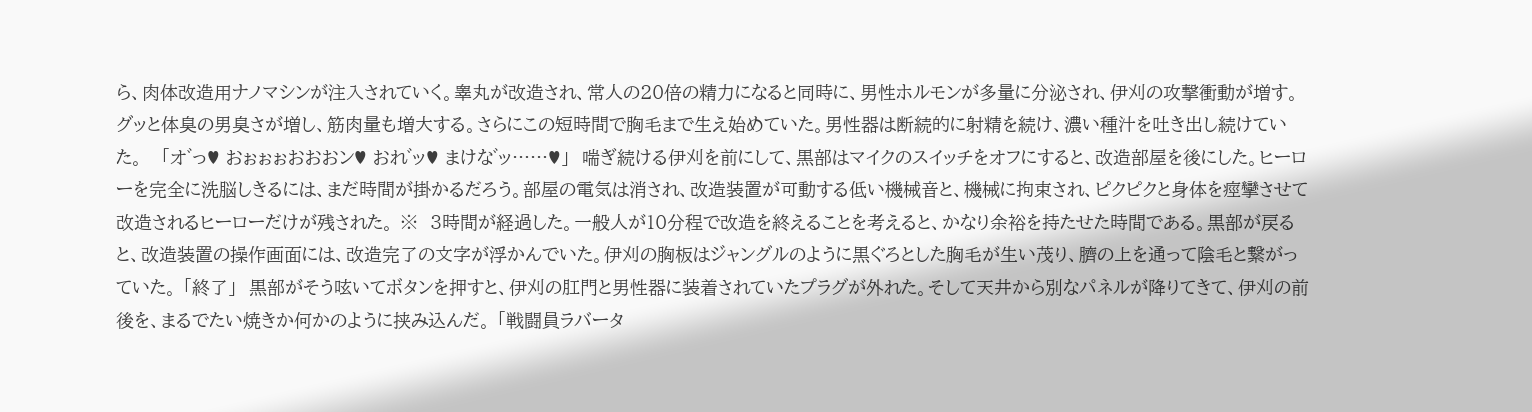ら、肉体改造用ナノマシンが注入されていく。睾丸が改造され、常人の20倍の精力になると同時に、男性ホルモンが多量に分泌され、伊刈の攻撃衝動が増す。グッと体臭の男臭さが増し、筋肉量も増大する。さらにこの短時間で胸毛まで生え始めていた。男性器は断続的に射精を続け、濃い種汁を吐き出し続けていた。   「オ゛っ♥ おぉぉぉおおおン♥ おれ゛ッ♥ まけな゛ッ……♥」  喘ぎ続ける伊刈を前にして、黒部はマイクのスイッチをオフにすると、改造部屋を後にした。ヒーローを完全に洗脳しきるには、まだ時間が掛かるだろう。部屋の電気は消され、改造装置が可動する低い機械音と、機械に拘束され、ピクピクと身体を痙攣させて改造されるヒーローだけが残された。 ※  3時間が経過した。一般人が10分程で改造を終えることを考えると、かなり余裕を持たせた時間である。黒部が戻ると、改造装置の操作画面には、改造完了の文字が浮かんでいた。伊刈の胸板はジャングルのように黒ぐろとした胸毛が生い茂り、臍の上を通って陰毛と繋がっていた。 「終了」  黒部がそう呟いてボタンを押すと、伊刈の肛門と男性器に装着されていたプラグが外れた。そして天井から別なパネルが降りてきて、伊刈の前後を、まるでたい焼きか何かのように挟み込んだ。 「戦闘員ラバータ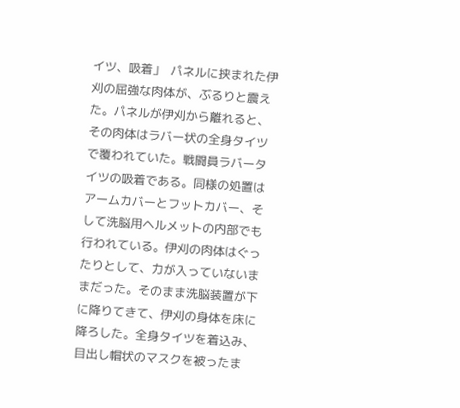イツ、吸着」  パネルに挟まれた伊刈の屈強な肉体が、ぶるりと震えた。パネルが伊刈から離れると、その肉体はラバー状の全身タイツで覆われていた。戦闘員ラバータイツの吸着である。同様の処置はアームカバーとフットカバー、そして洗脳用ヘルメットの内部でも行われている。伊刈の肉体はぐったりとして、力が入っていないままだった。そのまま洗脳装置が下に降りてきて、伊刈の身体を床に降ろした。全身タイツを着込み、目出し帽状のマスクを被ったま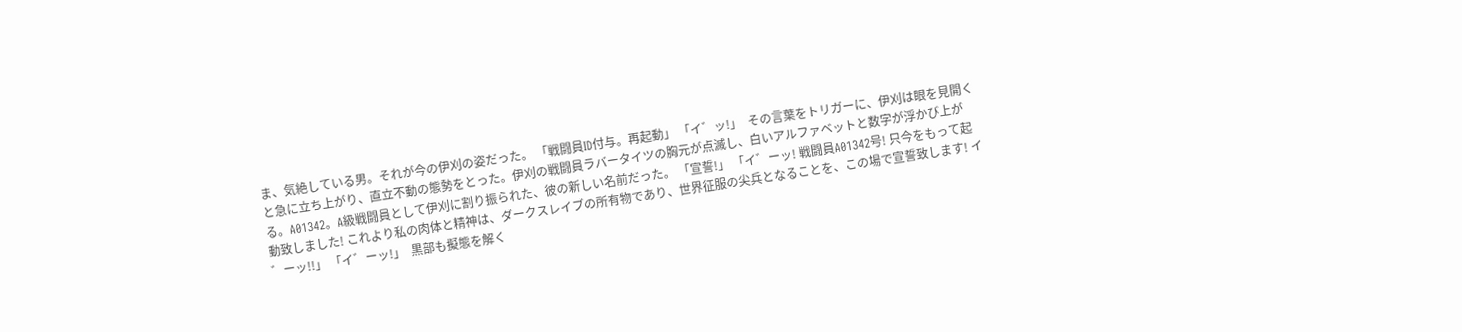ま、気絶している男。それが今の伊刈の姿だった。 「戦闘員ID付与。再起動」 「イ゛ッ!」  その言葉をトリガーに、伊刈は眼を見開くと急に立ち上がり、直立不動の態勢をとった。伊刈の戦闘員ラバータイツの胸元が点滅し、白いアルファベットと数字が浮かび上がる。A01342。A級戦闘員として伊刈に割り振られた、彼の新しい名前だった。 「宣誓!」 「イ゛ーッ! 戦闘員A01342号! 只今をもって起動致しました! これより私の肉体と精神は、ダークスレイブの所有物であり、世界征服の尖兵となることを、この場で宣誓致します! イ゛ーッ!!」 「イ゛ーッ!」  黒部も擬態を解く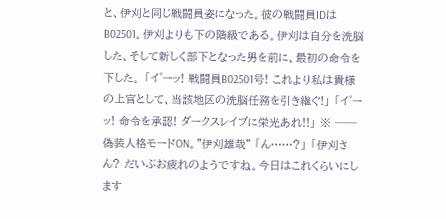と、伊刈と同じ戦闘員姿になった。彼の戦闘員IDはB02501。伊刈よりも下の階級である。伊刈は自分を洗脳した、そして新しく部下となった男を前に、最初の命令を下した。 「イ゛ーッ! 戦闘員B02501号! これより私は貴様の上官として、当該地区の洗脳任務を引き継ぐ!」 「イ゛ーッ! 命令を承認! ダークスレイブに栄光あれ!!」 ※ ──偽装人格モードON。"伊刈雄哉" 「ん……?」 「伊刈さん? だいぶお疲れのようですね。今日はこれくらいにします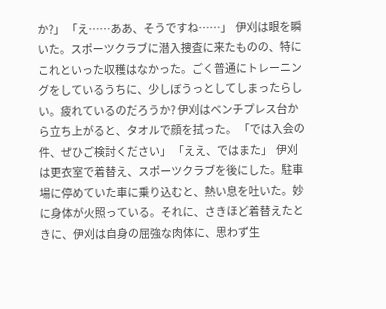か?」 「え……ああ、そうですね……」  伊刈は眼を瞬いた。スポーツクラブに潜入捜査に来たものの、特にこれといった収穫はなかった。ごく普通にトレーニングをしているうちに、少しぼうっとしてしまったらしい。疲れているのだろうか? 伊刈はベンチプレス台から立ち上がると、タオルで顔を拭った。 「では入会の件、ぜひご検討ください」 「ええ、ではまた」  伊刈は更衣室で着替え、スポーツクラブを後にした。駐車場に停めていた車に乗り込むと、熱い息を吐いた。妙に身体が火照っている。それに、さきほど着替えたときに、伊刈は自身の屈強な肉体に、思わず生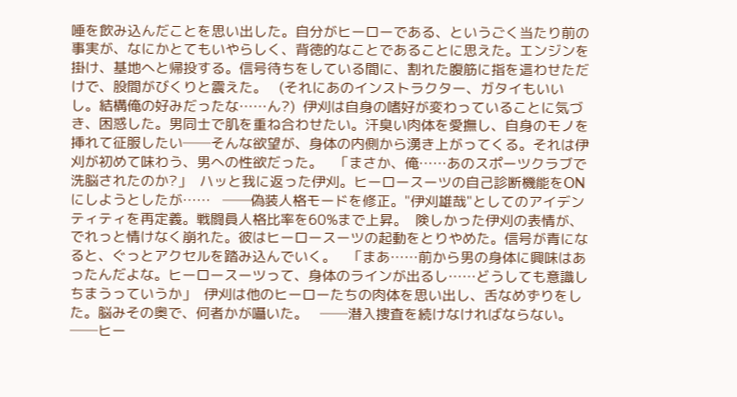唾を飲み込んだことを思い出した。自分がヒーローである、というごく当たり前の事実が、なにかとてもいやらしく、背徳的なことであることに思えた。エンジンを掛け、基地へと帰投する。信号待ちをしている間に、割れた腹筋に指を這わせただけで、股間がびくりと震えた。   (それにあのインストラクター、ガタイもいいし。結構俺の好みだったな……ん?)  伊刈は自身の嗜好が変わっていることに気づき、困惑した。男同士で肌を重ね合わせたい。汗臭い肉体を愛撫し、自身のモノを挿れて征服したい──そんな欲望が、身体の内側から湧き上がってくる。それは伊刈が初めて味わう、男への性欲だった。   「まさか、俺……あのスポーツクラブで洗脳されたのか?」  ハッと我に返った伊刈。ヒーロースーツの自己診断機能をONにしようとしたが……   ──偽装人格モードを修正。"伊刈雄哉"としてのアイデンティティを再定義。戦闘員人格比率を60%まで上昇。  険しかった伊刈の表情が、でれっと情けなく崩れた。彼はヒーロースーツの起動をとりやめた。信号が青になると、ぐっとアクセルを踏み込んでいく。   「まあ……前から男の身体に興味はあったんだよな。ヒーロースーツって、身体のラインが出るし……どうしても意識しちまうっていうか」  伊刈は他のヒーローたちの肉体を思い出し、舌なめずりをした。脳みその奥で、何者かが囁いた。   ──潜入捜査を続けなければならない。   ──ヒー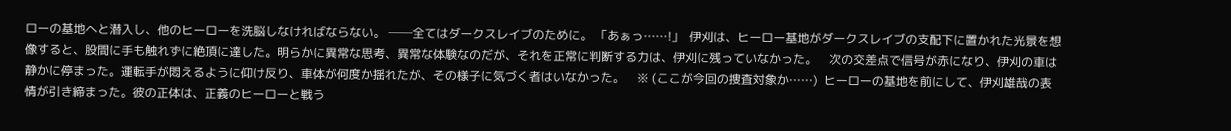ローの基地へと潜入し、他のヒーローを洗脳しなければならない。 ──全てはダークスレイブのために。 「あぁっ……!」  伊刈は、ヒーロー基地がダークスレイブの支配下に置かれた光景を想像すると、股間に手も触れずに絶頂に達した。明らかに異常な思考、異常な体験なのだが、それを正常に判断する力は、伊刈に残っていなかった。    次の交差点で信号が赤になり、伊刈の車は静かに停まった。運転手が悶えるように仰け反り、車体が何度か揺れたが、その様子に気づく者はいなかった。    ※ (ここが今回の捜査対象か……)  ヒーローの基地を前にして、伊刈雄哉の表情が引き締まった。彼の正体は、正義のヒーローと戦う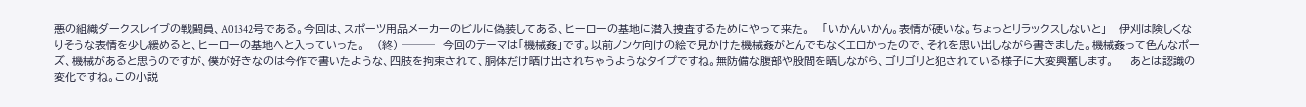悪の組織ダークスレイブの戦闘員、A01342号である。今回は、スポーツ用品メーカーのビルに偽装してある、ヒーローの基地に潜入捜査するためにやって来た。   「いかんいかん。表情が硬いな。ちょっとリラックスしないと」   伊刈は険しくなりそうな表情を少し緩めると、ヒーローの基地へと入っていった。   (終) ───  今回のテーマは「機械姦」です。以前ノンケ向けの絵で見かけた機械姦がとんでもなくエロかったので、それを思い出しながら書きました。機械姦って色んなポーズ、機械があると思うのですが、僕が好きなのは今作で書いたような、四肢を拘束されて、胴体だけ晒け出されちゃうようなタイプですね。無防備な腹部や股間を晒しながら、ゴリゴリと犯されている様子に大変興奮します。    あとは認識の変化ですね。この小説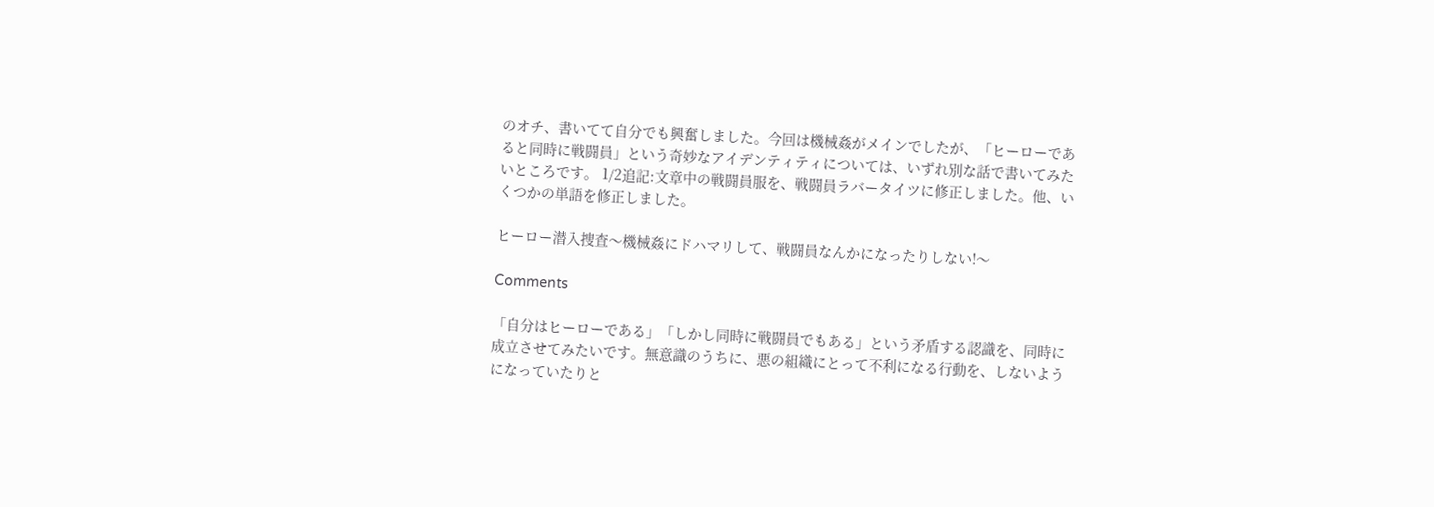のオチ、書いてて自分でも興奮しました。今回は機械姦がメインでしたが、「ヒーローであると同時に戦闘員」という奇妙なアイデンティティについては、いずれ別な話で書いてみたいところです。 1/2追記:文章中の戦闘員服を、戦闘員ラバータイツに修正しました。他、いくつかの単語を修正しました。

ヒーロー潜入捜査〜機械姦にドハマリして、戦闘員なんかになったりしない!〜

Comments

「自分はヒーローである」「しかし同時に戦闘員でもある」という矛盾する認識を、同時に成立させてみたいです。無意識のうちに、悪の組織にとって不利になる行動を、しないようになっていたりと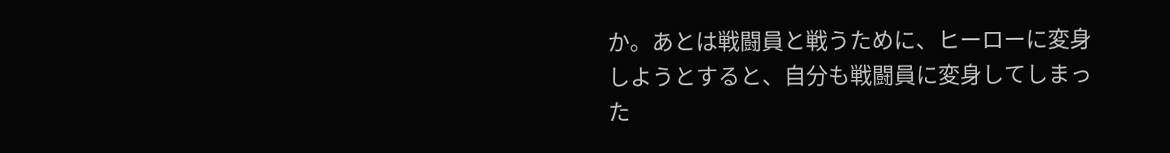か。あとは戦闘員と戦うために、ヒーローに変身しようとすると、自分も戦闘員に変身してしまった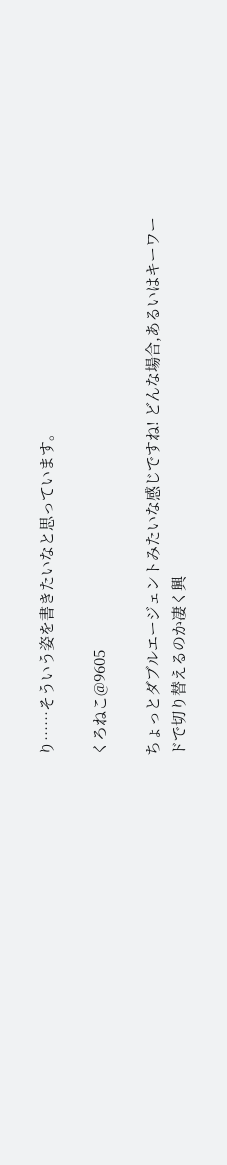り……そういう姿を書きたいなと思っています。

くろねこ@9605

ちょっとダブルエージェントみたいな感じですね! どんな場合,あるいはキーワードで切り替えるのか凄く興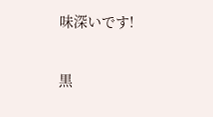味深いです!

黒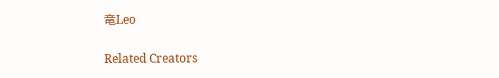竜Leo


Related Creators